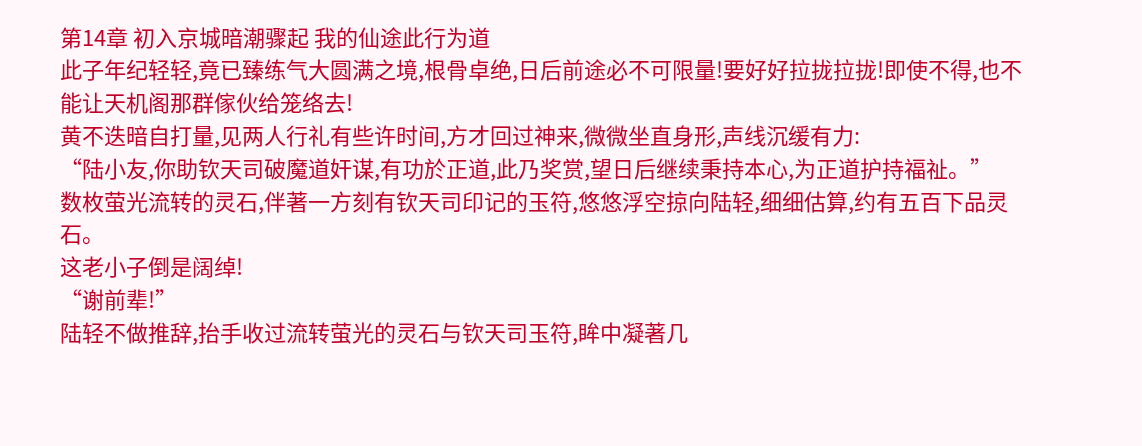第14章 初入京城暗潮骤起 我的仙途此行为道
此子年纪轻轻,竟已臻练气大圆满之境,根骨卓绝,日后前途必不可限量!要好好拉拢拉拢!即使不得,也不能让天机阁那群傢伙给笼络去!
黄不迭暗自打量,见两人行礼有些许时间,方才回过神来,微微坐直身形,声线沉缓有力:
“陆小友,你助钦天司破魔道奸谋,有功於正道,此乃奖赏,望日后继续秉持本心,为正道护持福祉。”
数枚萤光流转的灵石,伴著一方刻有钦天司印记的玉符,悠悠浮空掠向陆轻,细细估算,约有五百下品灵石。
这老小子倒是阔绰!
“谢前辈!”
陆轻不做推辞,抬手收过流转萤光的灵石与钦天司玉符,眸中凝著几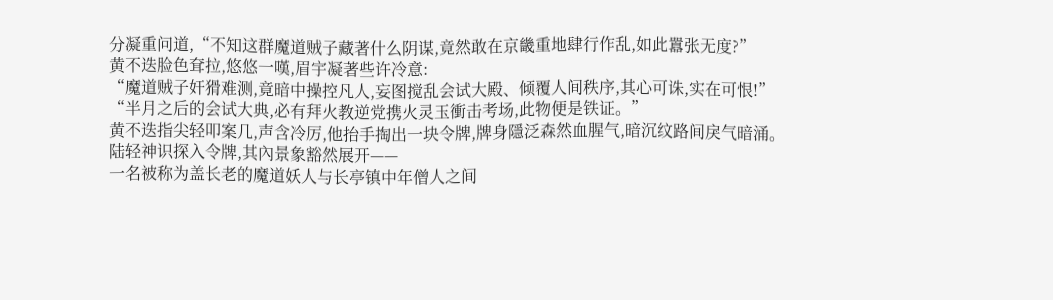分凝重问道,“不知这群魔道贼子藏著什么阴谋,竟然敢在京畿重地肆行作乱,如此囂张无度?”
黄不迭脸色耷拉,悠悠一嘆,眉宇凝著些许冷意:
“魔道贼子奸猾难测,竟暗中操控凡人,妄图搅乱会试大殿、倾覆人间秩序,其心可诛,实在可恨!”
“半月之后的会试大典,必有拜火教逆党携火灵玉衝击考场,此物便是铁证。”
黄不迭指尖轻叩案几,声含冷厉,他抬手掏出一块令牌,牌身隱泛森然血腥气,暗沉纹路间戾气暗涌。
陆轻神识探入令牌,其內景象豁然展开——
一名被称为盖长老的魔道妖人与长亭镇中年僧人之间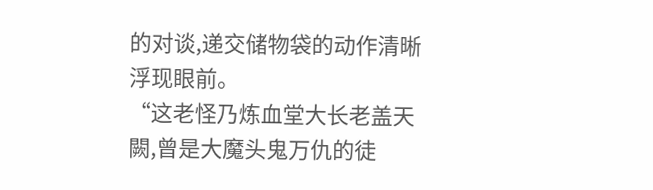的对谈,递交储物袋的动作清晰浮现眼前。
“这老怪乃炼血堂大长老盖天闕,曾是大魔头鬼万仇的徒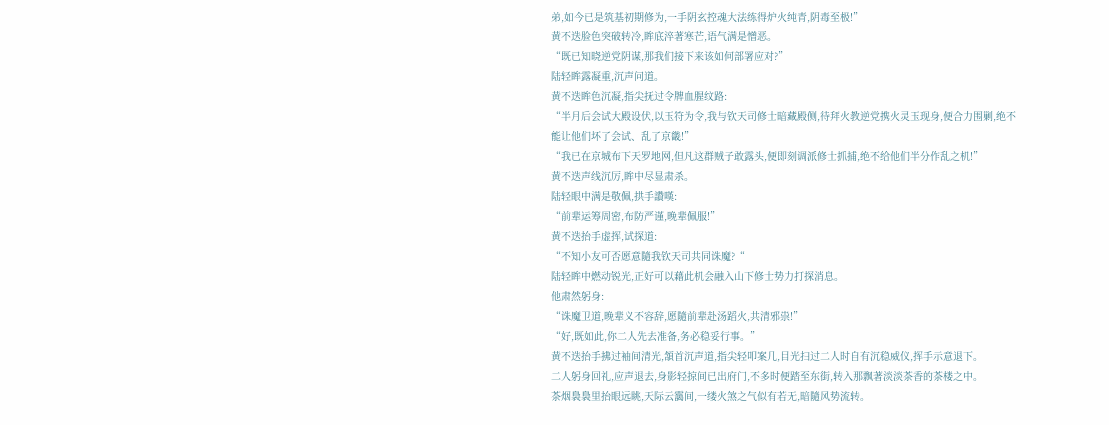弟,如今已是筑基初期修为,一手阴玄控魂大法练得炉火纯青,阴毒至极!”
黄不迭脸色突破转冷,眸底淬著寒芒,语气满是憎恶。
“既已知晓逆党阴谋,那我们接下来该如何部署应对?”
陆轻眸露凝重,沉声问道。
黄不迭眸色沉凝,指尖抚过令牌血腥纹路:
“半月后会试大殿设伏,以玉符为令,我与钦天司修士暗藏殿侧,待拜火教逆党携火灵玉现身,便合力围剿,绝不能让他们坏了会试、乱了京畿!”
“我已在京城布下天罗地网,但凡这群贼子敢露头,便即刻调派修士抓捕,绝不给他们半分作乱之机!”
黄不迭声线沉厉,眸中尽显肃杀。
陆轻眼中满是敬佩,拱手讚嘆:
“前辈运筹周密,布防严谨,晚辈佩服!”
黄不迭抬手虚挥,试探道:
“不知小友可否愿意隨我钦天司共同诛魔?“
陆轻眸中燃动锐光,正好可以藉此机会融入山下修士势力打探消息。
他肃然躬身:
“诛魔卫道,晚辈义不容辞,愿隨前辈赴汤蹈火,共清邪祟!”
“好,既如此,你二人先去准备,务必稳妥行事。”
黄不迭抬手拂过袖间清光,頷首沉声道,指尖轻叩案几,目光扫过二人时自有沉稳威仪,挥手示意退下。
二人躬身回礼,应声退去,身影轻掠间已出府门,不多时便踏至东街,转入那飘著淡淡茶香的茶楼之中。
茶烟裊裊里抬眼远眺,天际云靄间,一缕火煞之气似有若无,暗隨风势流转。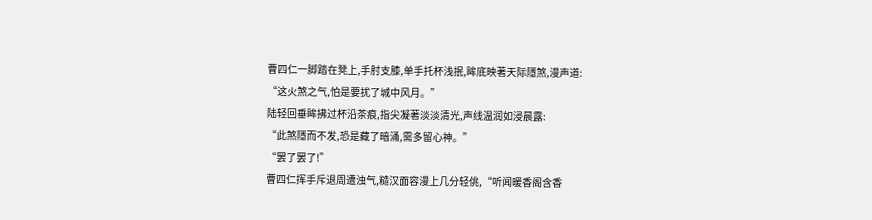曹四仁一脚踏在凳上,手肘支膝,单手托杯浅抿,眸底映著天际隱煞,漫声道:
“这火煞之气,怕是要扰了城中风月。”
陆轻回垂眸拂过杯沿茶痕,指尖凝著淡淡清光,声线温润如浸晨露:
“此煞隱而不发,恐是藏了暗涌,需多留心神。”
“罢了罢了!”
曹四仁挥手斥退周遭浊气,糙汉面容漫上几分轻佻,“听闻暖香阁含香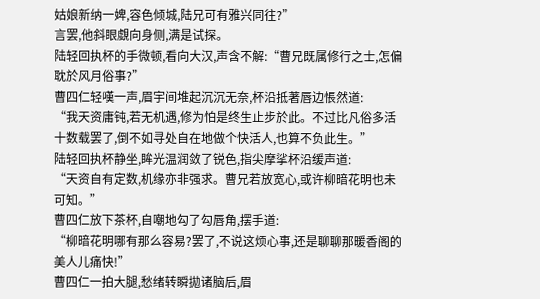姑娘新纳一婢,容色倾城,陆兄可有雅兴同往?”
言罢,他斜眼覷向身侧,满是试探。
陆轻回执杯的手微顿,看向大汉,声含不解:“曹兄既属修行之士,怎偏耽於风月俗事?”
曹四仁轻嘆一声,眉宇间堆起沉沉无奈,杯沿抵著唇边悵然道:
“我天资庸钝,若无机遇,修为怕是终生止步於此。不过比凡俗多活十数载罢了,倒不如寻处自在地做个快活人,也算不负此生。”
陆轻回执杯静坐,眸光温润敛了锐色,指尖摩挲杯沿缓声道:
“天资自有定数,机缘亦非强求。曹兄若放宽心,或许柳暗花明也未可知。”
曹四仁放下茶杯,自嘲地勾了勾唇角,摆手道:
“柳暗花明哪有那么容易?罢了,不说这烦心事,还是聊聊那暖香阁的美人儿痛快!”
曹四仁一拍大腿,愁绪转瞬拋诸脑后,眉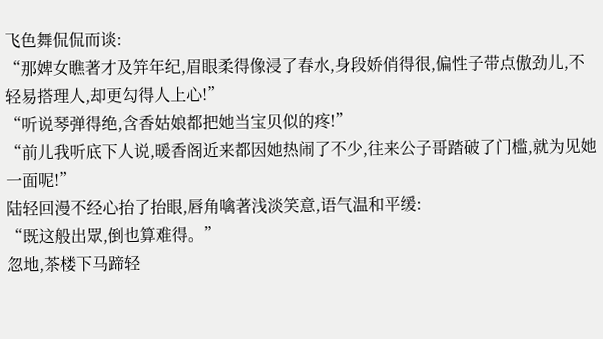飞色舞侃侃而谈:
“那婢女瞧著才及笄年纪,眉眼柔得像浸了春水,身段娇俏得很,偏性子带点傲劲儿,不轻易搭理人,却更勾得人上心!”
“听说琴弹得绝,含香姑娘都把她当宝贝似的疼!”
“前儿我听底下人说,暖香阁近来都因她热闹了不少,往来公子哥踏破了门槛,就为见她一面呢!”
陆轻回漫不经心抬了抬眼,唇角噙著浅淡笑意,语气温和平缓:
“既这般出眾,倒也算难得。”
忽地,茶楼下马蹄轻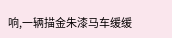响,一辆描金朱漆马车缓缓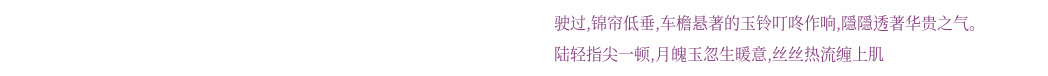驶过,锦帘低垂,车檐悬著的玉铃叮咚作响,隱隱透著华贵之气。
陆轻指尖一顿,月魄玉忽生暖意,丝丝热流缠上肌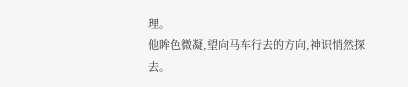理。
他眸色微凝,望向马车行去的方向,神识悄然探去。